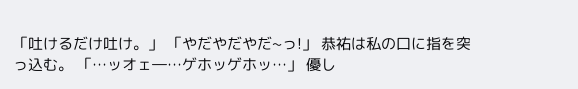「吐けるだけ吐け。」 「やだやだやだ~っ!」 恭祐は私の口に指を突っ込む。 「…ッオェ―…ゲホッゲホッ…」 優し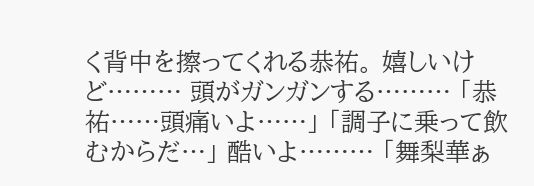く背中を擦ってくれる恭祐。 嬉しいけど……… 頭がガンガンする……… 「恭祐……頭痛いよ……」 「調子に乗って飲むからだ…」 酷いよ……… 「舞梨華ぁ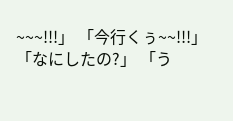~~~!!!」 「今行くぅ~~!!!」 「なにしたの?」 「う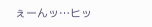ぇーんッ…ヒッ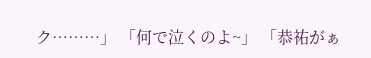ク………」 「何で泣くのよ~」 「恭祐がぁ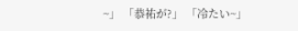~」 「恭祐が?」 「冷たい~」